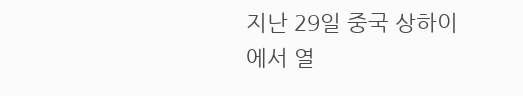지난 29일 중국 상하이에서 열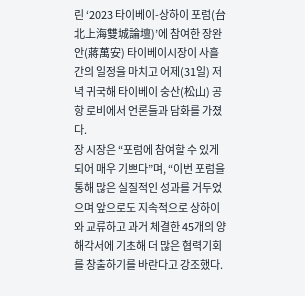린 ‘2023 타이베이-상하이 포럼(台北上海雙城論壇)’에 참여한 장완안(蔣萬安) 타이베이시장이 사흘 간의 일정을 마치고 어제(31일) 저녁 귀국해 타이베이 숭산(松山) 공항 로비에서 언론들과 담화를 가졌다.
장 시장은 “포럼에 참여할 수 있게 되어 매우 기쁘다”며, “이번 포럼을 통해 많은 실질적인 성과를 거두었으며 앞으로도 지속적으로 상하이와 교류하고 과거 체결한 45개의 양해각서에 기초해 더 많은 협력기회를 창출하기를 바란다고 강조했다.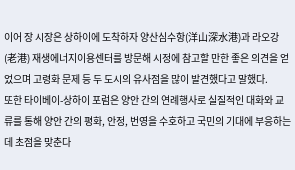이어 장 시장은 상하이에 도착하자 양산심수항(洋山深水港)과 라오강(老港) 재생에너지이용센터를 방문해 시정에 참고할 만한 좋은 의견을 얻었으며 고령화 문제 등 두 도시의 유사점을 많이 발견했다고 말했다.
또한 타이베이-상하이 포럼은 양안 간의 연례행사로 실질적인 대화와 교류를 통해 양안 간의 평화, 안정, 번영을 수호하고 국민의 기대에 부응하는 데 초점을 맞춘다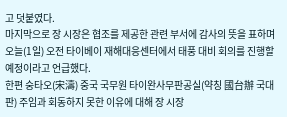고 덧붙였다.
마지막으로 장 시장은 협조를 제공한 관련 부서에 감사의 뜻을 표하며 오늘(1일) 오전 타이베이 재해대응센터에서 태풍 대비 회의를 진행할 예정이라고 언급했다.
한편 숭타오(宋濤) 중국 국무원 타이완사무판공실(약칭 國台辦 국대판) 주임과 회동하지 못한 이유에 대해 장 시장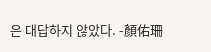은 대답하지 않았다. -顏佑珊